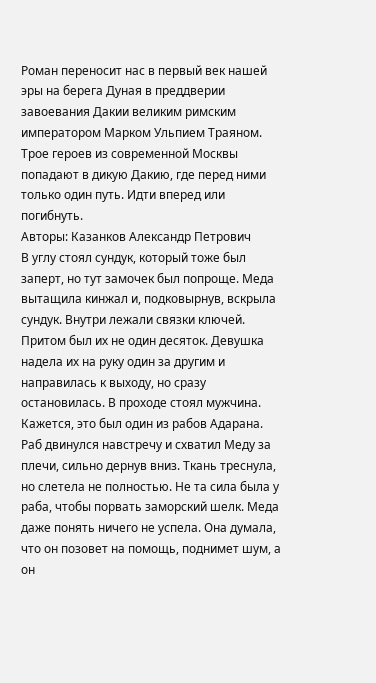Роман переносит нас в первый век нашей эры на берега Дуная в преддверии завоевания Дакии великим римским императором Марком Ульпием Траяном. Трое героев из современной Москвы попадают в дикую Дакию, где перед ними только один путь. Идти вперед или погибнуть.
Авторы: Казанков Александр Петрович
В углу стоял сундук, который тоже был заперт, но тут замочек был попроще. Меда вытащила кинжал и, подковырнув, вскрыла сундук. Внутри лежали связки ключей. Притом был их не один десяток. Девушка надела их на руку один за другим и направилась к выходу, но сразу остановилась. В проходе стоял мужчина. Кажется, это был один из рабов Адарана. Раб двинулся навстречу и схватил Меду за плечи, сильно дернув вниз. Ткань треснула, но слетела не полностью. Не та сила была у раба, чтобы порвать заморский шелк. Меда даже понять ничего не успела. Она думала, что он позовет на помощь, поднимет шум, а он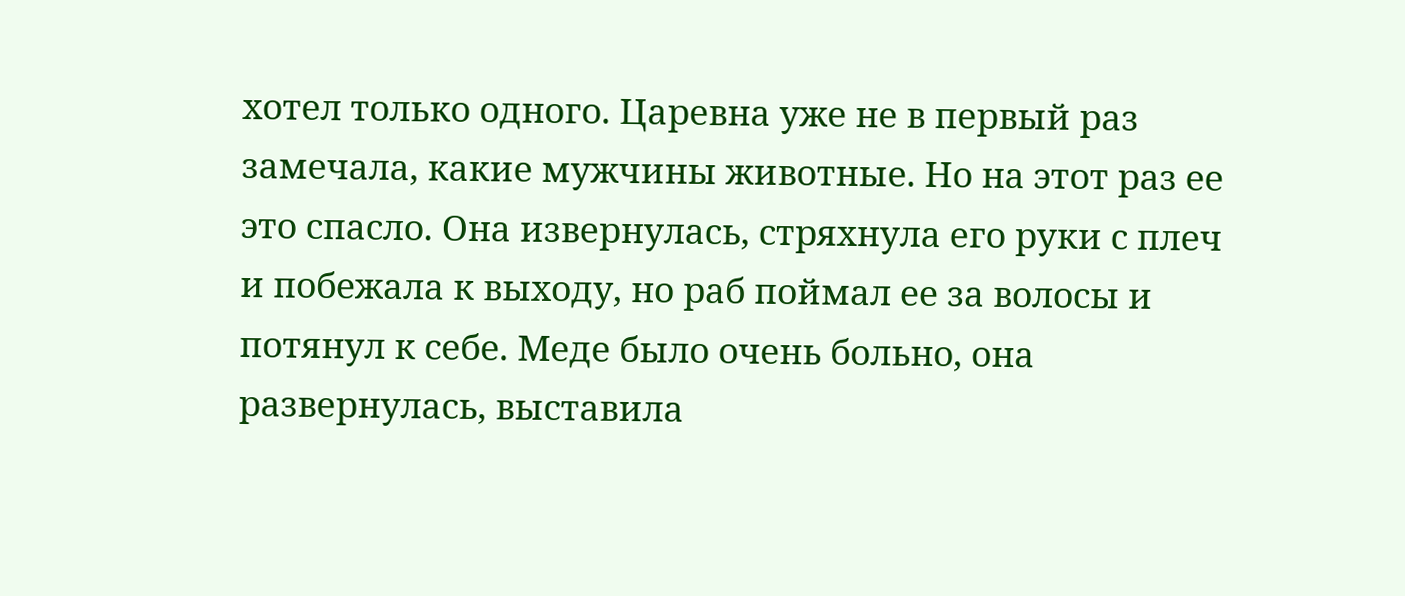хотел только одного. Царевна уже не в первый раз замечала, какие мужчины животные. Но на этот раз ее это спасло. Она извернулась, стряхнула его руки с плеч и побежала к выходу, но раб поймал ее за волосы и потянул к себе. Меде было очень больно, она развернулась, выставила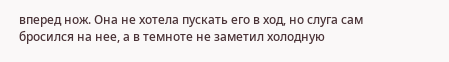вперед нож. Она не хотела пускать его в ход, но слуга сам бросился на нее, а в темноте не заметил холодную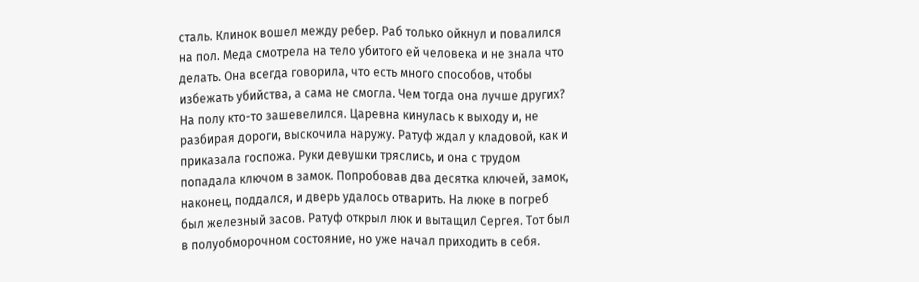сталь. Клинок вошел между ребер. Раб только ойкнул и повалился на пол. Меда смотрела на тело убитого ей человека и не знала что делать. Она всегда говорила, что есть много способов, чтобы избежать убийства, а сама не смогла. Чем тогда она лучше других? На полу кто-то зашевелился. Царевна кинулась к выходу и, не разбирая дороги, выскочила наружу. Ратуф ждал у кладовой, как и приказала госпожа. Руки девушки тряслись, и она с трудом попадала ключом в замок. Попробовав два десятка ключей, замок, наконец, поддался, и дверь удалось отварить. На люке в погреб был железный засов. Ратуф открыл люк и вытащил Сергея. Тот был в полуобморочном состояние, но уже начал приходить в себя.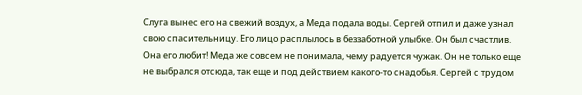Слуга вынес его на свежий воздух, а Меда подала воды. Сергей отпил и даже узнал свою спасительницу. Его лицо расплылось в беззаботной улыбке. Он был счастлив. Она его любит! Меда же совсем не понимала, чему радуется чужак. Он не только еще не выбрался отсюда, так еще и под действием какого-то снадобья. Сергей с трудом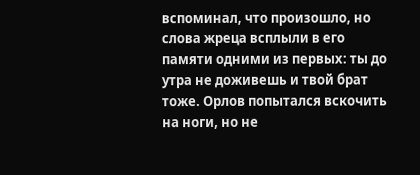вспоминал, что произошло, но слова жреца всплыли в его памяти одними из первых: ты до утра не доживешь и твой брат тоже. Орлов попытался вскочить на ноги, но не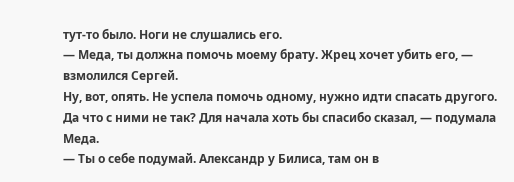тут-то было. Ноги не слушались его.
— Меда, ты должна помочь моему брату. Жрец хочет убить его, — взмолился Сергей.
Ну, вот, опять. Не успела помочь одному, нужно идти спасать другого. Да что с ними не так? Для начала хоть бы спасибо сказал, — подумала Меда.
— Ты о себе подумай. Александр у Билиса, там он в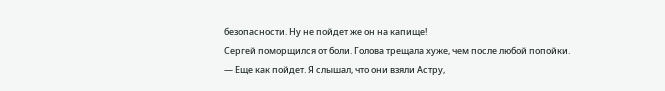безопасности. Ну не пойдет же он на капище!
Сергей поморщился от боли. Голова трещала хуже, чем после любой попойки.
— Еще как пойдет. Я слышал, что они взяли Астру,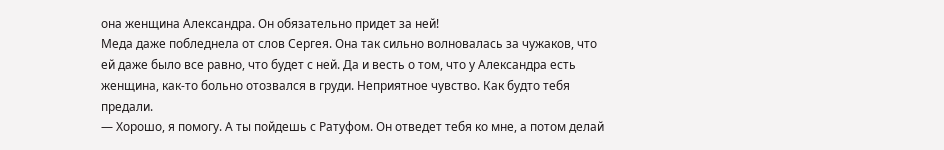она женщина Александра. Он обязательно придет за ней!
Меда даже побледнела от слов Сергея. Она так сильно волновалась за чужаков, что ей даже было все равно, что будет с ней. Да и весть о том, что у Александра есть женщина, как-то больно отозвался в груди. Неприятное чувство. Как будто тебя предали.
— Хорошо, я помогу. А ты пойдешь с Ратуфом. Он отведет тебя ко мне, а потом делай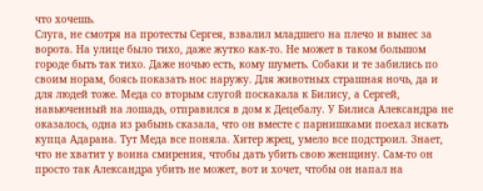что хочешь.
Слуга, не смотря на протесты Сергея, взвалил младшего на плечо и вынес за ворота. На улице было тихо, даже жутко как-то. Не может в таком большом городе быть так тихо. Даже ночью есть, кому шуметь. Собаки и те забились по своим норам, боясь показать нос наружу. Для животных страшная ночь, да и для людей тоже. Меда со вторым слугой поскакала к Билису, а Сергей, навьюченный на лошадь, отправился в дом к Децебалу. У Билиса Александра не оказалось, одна из рабынь сказала, что он вместе с парнишками поехал искать купца Адарана. Тут Меда все поняла. Хитер жрец, умело все подстроил. Знает, что не хватит у воина смирения, чтобы дать убить свою женщину. Сам-то он просто так Александра убить не может, вот и хочет, чтобы он напал на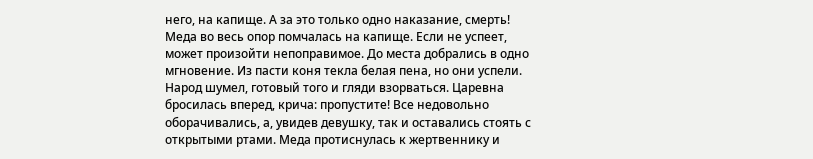него, на капище. А за это только одно наказание, смерть!
Меда во весь опор помчалась на капище. Если не успеет, может произойти непоправимое. До места добрались в одно мгновение. Из пасти коня текла белая пена, но они успели. Народ шумел, готовый того и гляди взорваться. Царевна бросилась вперед, крича: пропустите! Все недовольно оборачивались, а, увидев девушку, так и оставались стоять с открытыми ртами. Меда протиснулась к жертвеннику и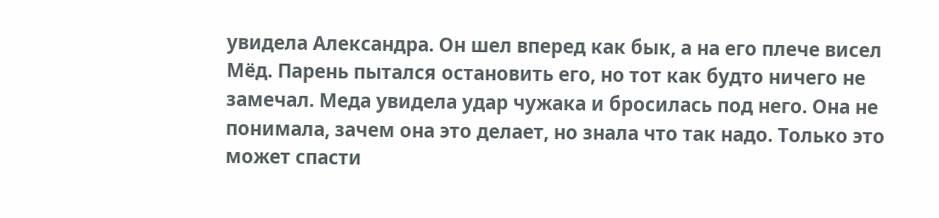увидела Александра. Он шел вперед как бык, а на его плече висел Мёд. Парень пытался остановить его, но тот как будто ничего не замечал. Меда увидела удар чужака и бросилась под него. Она не понимала, зачем она это делает, но знала что так надо. Только это может спасти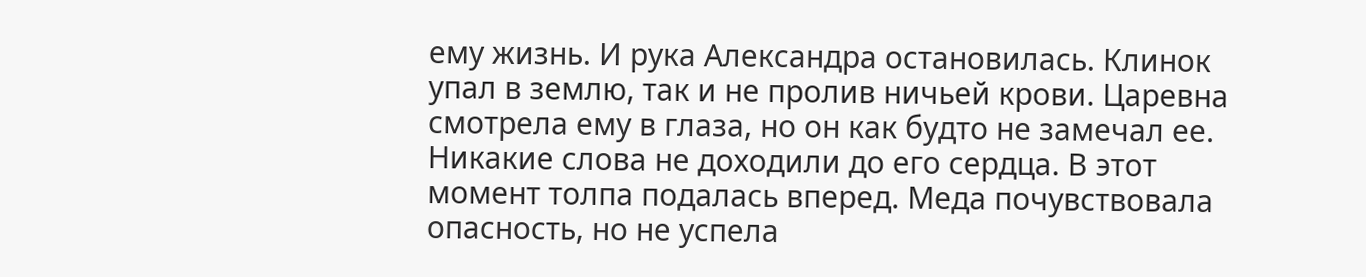ему жизнь. И рука Александра остановилась. Клинок упал в землю, так и не пролив ничьей крови. Царевна смотрела ему в глаза, но он как будто не замечал ее. Никакие слова не доходили до его сердца. В этот момент толпа подалась вперед. Меда почувствовала опасность, но не успела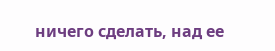ничего сделать, над ее